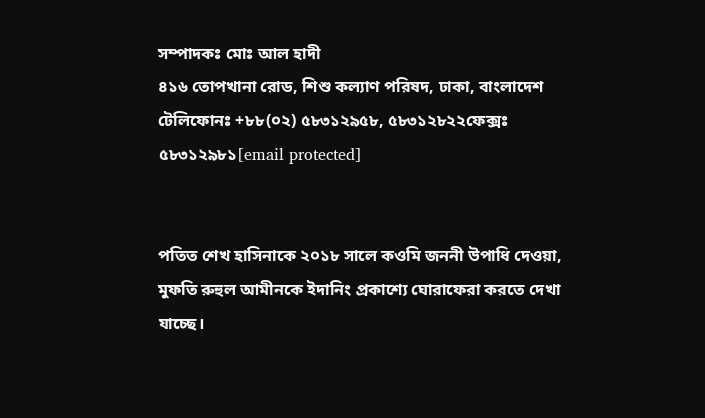সম্পাদকঃ মোঃ আল হাদী
৪১৬ তোপখানা রোড, শিশু কল্যাণ পরিষদ, ঢাকা, বাংলাদেশ
টেলিফোনঃ +৮৮(০২) ৫৮৩১২৯৫৮, ৫৮৩১২৮২২ফেক্সঃ ৫৮৩১২৯৮১[email protected]


পতিত শেখ হাসিনাকে ২০১৮ সালে কওমি জননী উপাধি দেওয়া, মুফতি রুহুল আমীনকে ইদানিং প্রকাশ্যে ঘোরাফেরা করতে দেখা যাচ্ছে।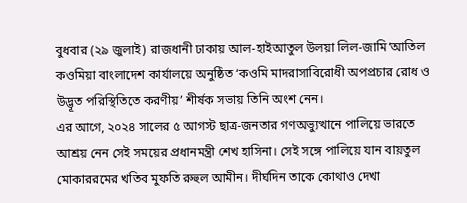বুধবার (২৯ জুলাই) রাজধানী ঢাকায় আল-হাইআতুল উলয়া লিল-জামি‘আতিল কওমিয়া বাংলাদেশ কার্যালয়ে অনুষ্ঠিত ‘কওমি মাদরাসাবিরোধী অপপ্রচার রোধ ও উদ্ভূত পরিস্থিতিতে করণীয়’ শীর্ষক সভায় তিনি অংশ নেন।
এর আগে, ২০২৪ সালের ৫ আগস্ট ছাত্র-জনতার গণঅভ্যুত্থানে পালিয়ে ভারতে আশ্রয় নেন সেই সময়ের প্রধানমন্ত্রী শেখ হাসিনা। সেই সঙ্গে পালিয়ে যান বায়তুল মোকাররমের খতিব মুফতি রুহুল আমীন। দীর্ঘদিন তাকে কোথাও দেখা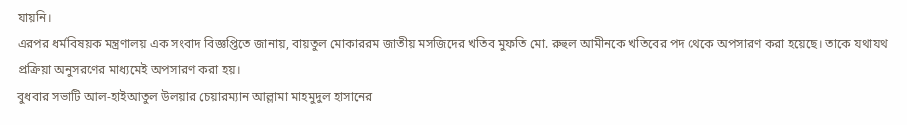যায়নি।
এরপর ধর্মবিষয়ক মন্ত্রণালয় এক সংবাদ বিজ্ঞপ্তিতে জানায়, বায়তুল মোকাররম জাতীয় মসজিদের খতিব মুফতি মো. রুহুল আমীনকে খতিবের পদ থেকে অপসারণ করা হয়েছে। তাকে যথাযথ প্রক্রিয়া অনুসরণের মাধ্যমেই অপসারণ করা হয়।
বুধবার সভাটি আল-হাইআতুল উলয়ার চেয়ারম্যান আল্লামা মাহমুদুল হাসানের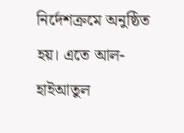নির্দেশক্রমে অনুষ্ঠিত হয়। এতে আল-হাইআতুল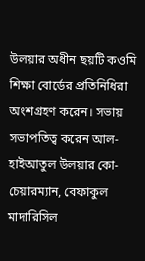উলয়ার অধীন ছয়টি কওমি শিক্ষা বোর্ডের প্রতিনিধিরা অংশগ্রহণ করেন। সভায় সভাপতিত্ব করেন আল-হাইআতুল উলয়ার কো-চেয়ারম্যান, বেফাকুল মাদারিসিল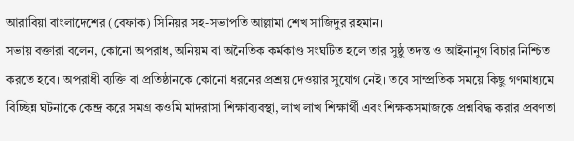আরাবিয়া বাংলাদেশের (বেফাক) সিনিয়র সহ-সভাপতি আল্লামা শেখ সাজিদুর রহমান।
সভায় বক্তারা বলেন, কোনো অপরাধ, অনিয়ম বা অনৈতিক কর্মকাণ্ড সংঘটিত হলে তার সুষ্ঠু তদন্ত ও আইনানুগ বিচার নিশ্চিত করতে হবে। অপরাধী ব্যক্তি বা প্রতিষ্ঠানকে কোনো ধরনের প্রশ্রয় দেওয়ার সুযোগ নেই। তবে সাম্প্রতিক সময়ে কিছু গণমাধ্যমে বিচ্ছিন্ন ঘটনাকে কেন্দ্র করে সমগ্র কওমি মাদরাসা শিক্ষাব্যবস্থা, লাখ লাখ শিক্ষার্থী এবং শিক্ষকসমাজকে প্রশ্নবিদ্ধ করার প্রবণতা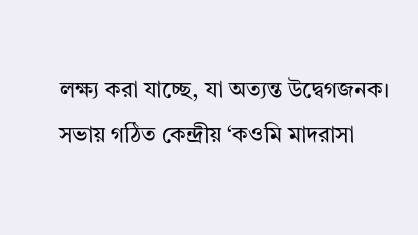লক্ষ্য করা যাচ্ছে, যা অত্যন্ত উদ্বেগজনক।
সভায় গঠিত কেন্দ্রীয় ‘কওমি মাদরাসা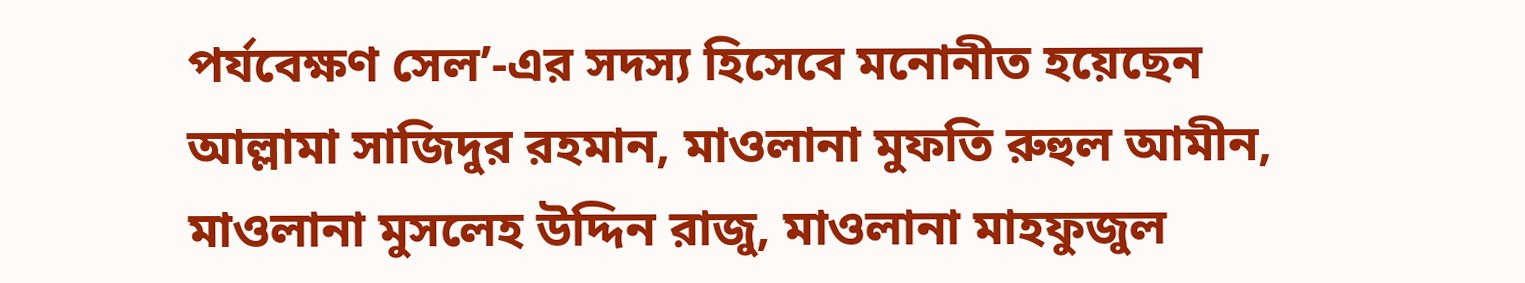পর্যবেক্ষণ সেল’-এর সদস্য হিসেবে মনোনীত হয়েছেন আল্লামা সাজিদুর রহমান, মাওলানা মুফতি রুহুল আমীন, মাওলানা মুসলেহ উদ্দিন রাজু, মাওলানা মাহফুজুল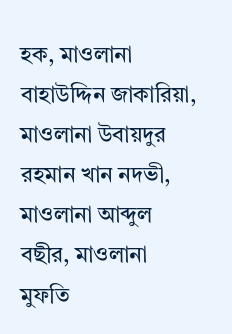হক, মাওলানা বাহাউদ্দিন জাকারিয়া, মাওলানা উবায়দুর রহমান খান নদভী, মাওলানা আব্দুল বছীর, মাওলানা মুফতি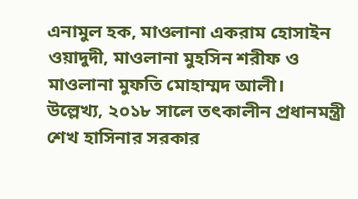এনামুল হক, মাওলানা একরাম হোসাইন ওয়াদুদী, মাওলানা মুহসিন শরীফ ও মাওলানা মুফতি মোহাম্মদ আলী।
উল্লেখ্য, ২০১৮ সালে তৎকালীন প্রধানমন্ত্রী শেখ হাসিনার সরকার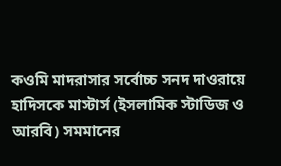কওমি মাদরাসার সর্বোচ্চ সনদ দাওরায়ে হাদিসকে মাস্টার্স (ইসলামিক স্টাডিজ ও আরবি) সমমানের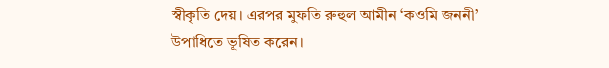স্বীকৃতি দেয়। এরপর মুফতি রুহুল আমীন ‘কওমি জননী’ উপাধিতে ভূষিত করেন।